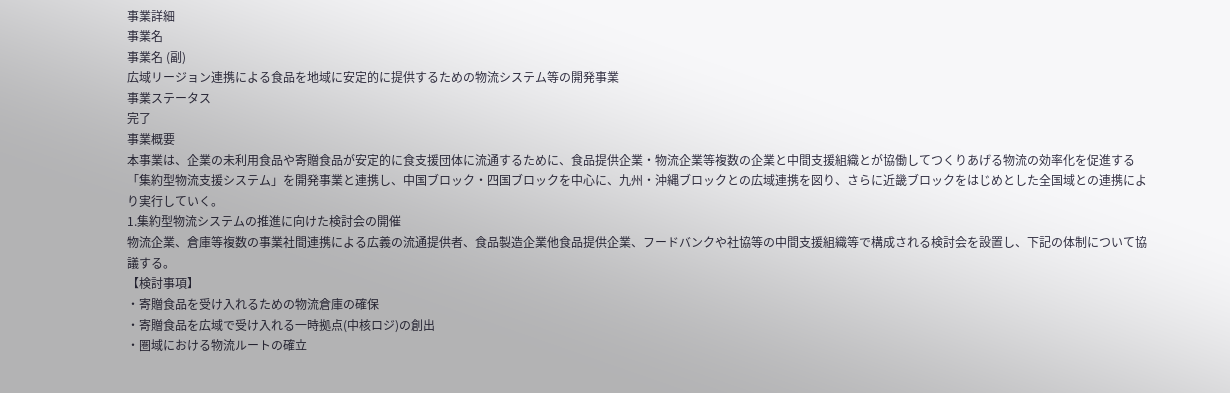事業詳細
事業名
事業名 (副)
広域リージョン連携による食品を地域に安定的に提供するための物流システム等の開発事業
事業ステータス
完了
事業概要
本事業は、企業の未利用食品や寄贈食品が安定的に食支援団体に流通するために、食品提供企業・物流企業等複数の企業と中間支援組織とが協働してつくりあげる物流の効率化を促進する「集約型物流支援システム」を開発事業と連携し、中国ブロック・四国ブロックを中心に、九州・沖縄ブロックとの広域連携を図り、さらに近畿ブロックをはじめとした全国域との連携により実行していく。
1.集約型物流システムの推進に向けた検討会の開催
物流企業、倉庫等複数の事業社間連携による広義の流通提供者、食品製造企業他食品提供企業、フードバンクや社協等の中間支援組織等で構成される検討会を設置し、下記の体制について協議する。
【検討事項】
・寄贈食品を受け入れるための物流倉庫の確保
・寄贈食品を広域で受け入れる一時拠点(中核ロジ)の創出
・圏域における物流ルートの確立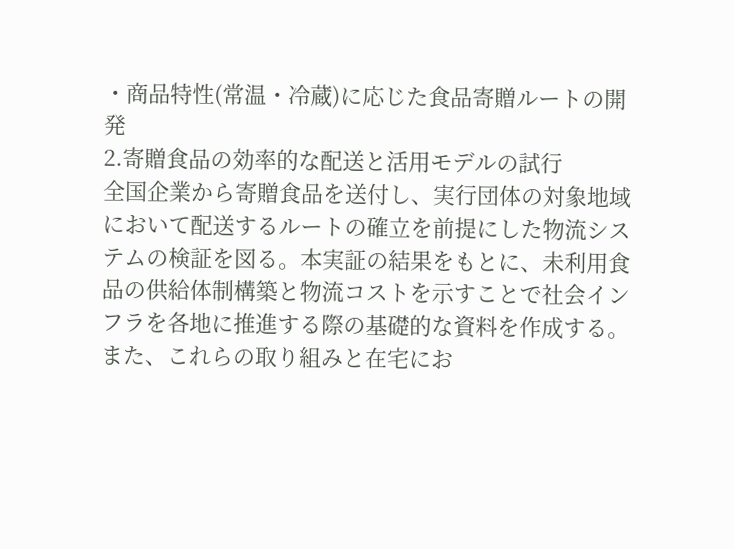・商品特性(常温・冷蔵)に応じた食品寄贈ルートの開発
2.寄贈食品の効率的な配送と活用モデルの試行
全国企業から寄贈食品を送付し、実行団体の対象地域において配送するルートの確立を前提にした物流システムの検証を図る。本実証の結果をもとに、未利用食品の供給体制構築と物流コストを示すことで社会インフラを各地に推進する際の基礎的な資料を作成する。また、これらの取り組みと在宅にお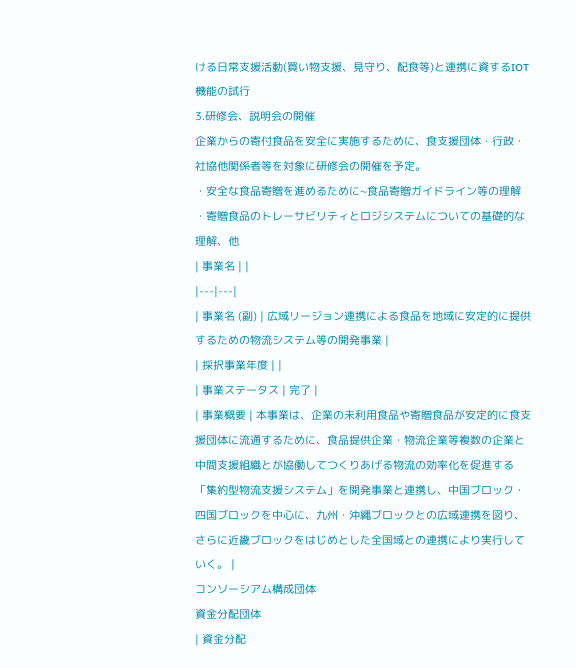ける日常支援活動(買い物支援、見守り、配食等)と連携に資するIOT機能の試行
3.研修会、説明会の開催
企業からの寄付食品を安全に実施するために、食支援団体・行政・社協他関係者等を対象に研修会の開催を予定。
・安全な食品寄贈を進めるために~食品寄贈ガイドライン等の理解
・寄贈食品のトレーサビリティとロジシステムについての基礎的な理解、他
| 事業名 | |
|---|---|
| 事業名 (副) | 広域リージョン連携による食品を地域に安定的に提供するための物流システム等の開発事業 |
| 採択事業年度 | |
| 事業ステータス | 完了 |
| 事業概要 | 本事業は、企業の未利用食品や寄贈食品が安定的に食支援団体に流通するために、食品提供企業・物流企業等複数の企業と中間支援組織とが協働してつくりあげる物流の効率化を促進する「集約型物流支援システム」を開発事業と連携し、中国ブロック・四国ブロックを中心に、九州・沖縄ブロックとの広域連携を図り、さらに近畿ブロックをはじめとした全国域との連携により実行していく。 |
コンソーシアム構成団体
資金分配団体
| 資金分配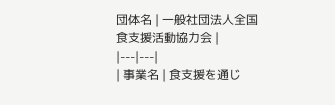団体名 | 一般社団法人全国食支援活動協力会 |
|---|---|
| 事業名 | 食支援を通じ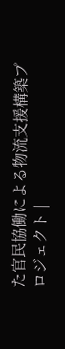た官民協働による物流支援構築プロジェクト |